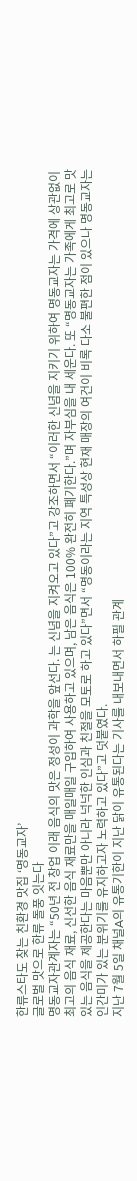한류스타도 찾는 친환경 맛집 ‘명동교자’
글로벌 맛으로 한류 돌풍 잇는다
명동교자관계자는 “50년 전 창업 이래 음식의 맛은 정성이 과학을 앞선다. 는 신념을 지켜오고 있다”고 강조하면서 “이러한 신념을 지키기 위하여 명동교자는 가격에 상관없이 최고의 음식 재료, 신선한 음식 재료만을 매일매일 구입하여 사용하고 있으며, 남은 음식은 100% 완전히 폐기한다.”며 자부심을 내 세운다. 또 “명동교자는 가족에게 최고로 맛있는 음식을 제공한다는 마음뿐만 아니라 넉넉한 인심과 친절을 모토로 하고 있다”면서 “명동이라는 지역 특성상 현재 매장의 여건이 비록 다소 불편한 점이 있으나 명동교자는 인간미가 있는 분위기를 유지하고자 노력하고 있다”고 덧붙였다.
지난 7월 5일 채널A의 유통기한이 지난 닭이 유통된다는 기사를 내보내면서 하필 관계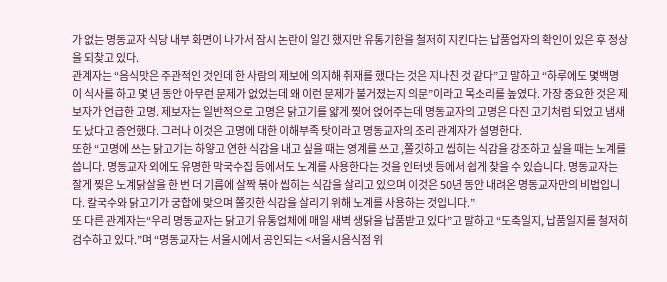가 없는 명동교자 식당 내부 화면이 나가서 잠시 논란이 일긴 했지만 유통기한을 철저히 지킨다는 납품업자의 확인이 있은 후 정상을 되찾고 있다.
관계자는 “음식맛은 주관적인 것인데 한 사람의 제보에 의지해 취재를 했다는 것은 지나친 것 같다”고 말하고 “하루에도 몇백명이 식사를 하고 몇 년 동안 아무런 문제가 없었는데 왜 이런 문제가 불거졌는지 의문”이라고 목소리를 높였다. 가장 중요한 것은 제보자가 언급한 고명. 제보자는 일반적으로 고명은 닭고기를 얇게 찢어 얹어주는데 명동교자의 고명은 다진 고기처럼 되었고 냄새도 났다고 증언했다. 그러나 이것은 고명에 대한 이해부족 탓이라고 명동교자의 조리 관계자가 설명한다.
또한 “고명에 쓰는 닭고기는 하얗고 연한 식감을 내고 싶을 때는 영계를 쓰고 ,쫄깃하고 씹히는 식감을 강조하고 싶을 때는 노계를 씁니다. 명동교자 외에도 유명한 막국수집 등에서도 노계를 사용한다는 것을 인터넷 등에서 쉽게 찾을 수 있습니다. 명동교자는 잘게 찢은 노계닭살을 한 번 더 기름에 살짝 볶아 씹히는 식감을 살리고 있으며 이것은 50년 동안 내려온 명동교자만의 비법입니다. 칼국수와 닭고기가 궁합에 맞으며 쫄깃한 식감을 살리기 위해 노계를 사용하는 것입니다.”
또 다른 관계자는“우리 명동교자는 닭고기 유통업체에 매일 새벽 생닭을 납품받고 있다”고 말하고 “도축일지, 납품일지를 철저히 검수하고 있다.”며 “명동교자는 서울시에서 공인되는 <서울시음식점 위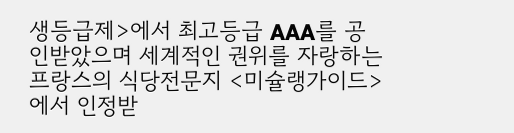생등급제>에서 최고등급 AAA를 공인받았으며 세계적인 권위를 자랑하는 프랑스의 식당전문지 <미슐랭가이드>에서 인정받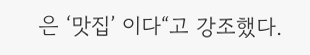은 ‘맛집’ 이다“고 강조했다.